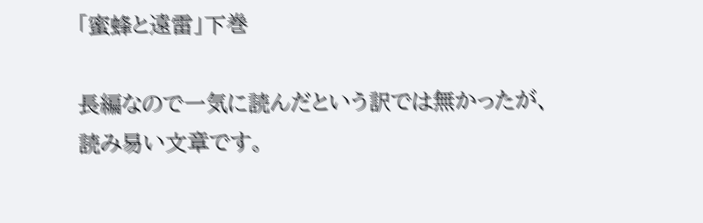「蜜蜂と遠雷」下巻

長編なので一気に読んだという訳では無かったが、読み易い文章です。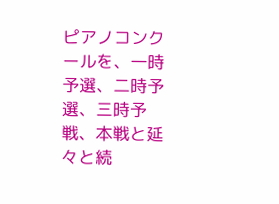ピアノコンクールを、一時予選、二時予選、三時予戦、本戦と延々と続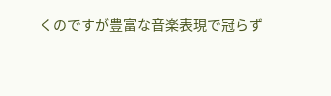くのですが豊富な音楽表現で冠らず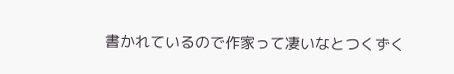書かれているので作家って凄いなとつくずく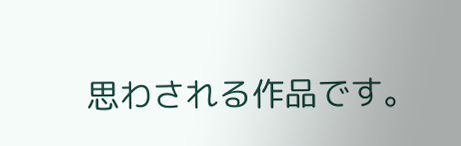思わされる作品です。